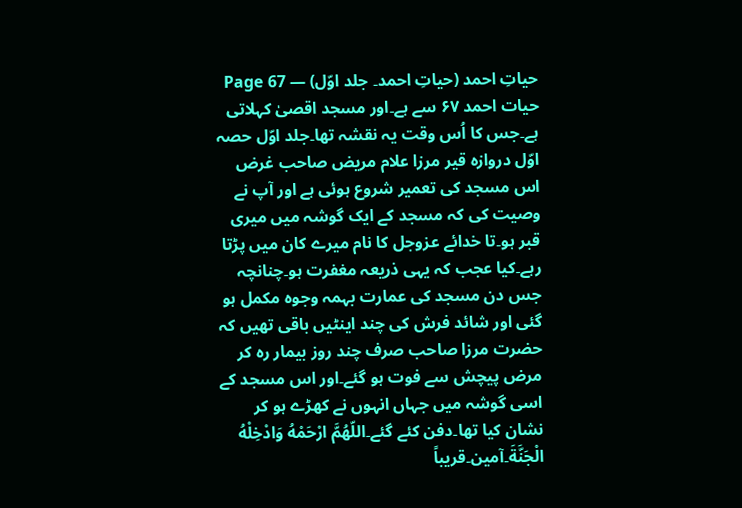حیاتِ احمد (حیاتِ احمد۔ جلد اوّل) — Page 67
حیات احمد ۶۷ سے ہے۔اور مسجد اقصیٰ کہلاتی ہے۔جس کا اُس وقت یہ نقشہ تھا۔جلد اوّل حصہ اوّل دروازه قیر مرزا علام مریض صاحب غرض اس مسجد کی تعمیر شروع ہوئی ہے اور آپ نے وصیت کی کہ مسجد کے ایک گوشہ میں میری قبر ہو۔تا خدائے عزوجل کا نام میرے کان میں پڑتا رہے۔کیا عجب کہ یہی ذریعہ مغفرت ہو۔چنانچہ جس دن مسجد کی عمارت بہمہ وجوہ مکمل ہو گئی اور شائد فرش کی چند اینٹیں باقی تھیں کہ حضرت مرزا صاحب صرف چند روز بیمار رہ کر مرض پیچش سے فوت ہو گئے۔اور اس مسجد کے اسی گوشہ میں جہاں انہوں نے کھڑے ہو کر نشان کیا تھا۔دفن کئے گئے۔اللّهُمَّ ارْحَمْهُ وَادْخِلْهُ الْجَنَّةَ۔آمین۔قریباً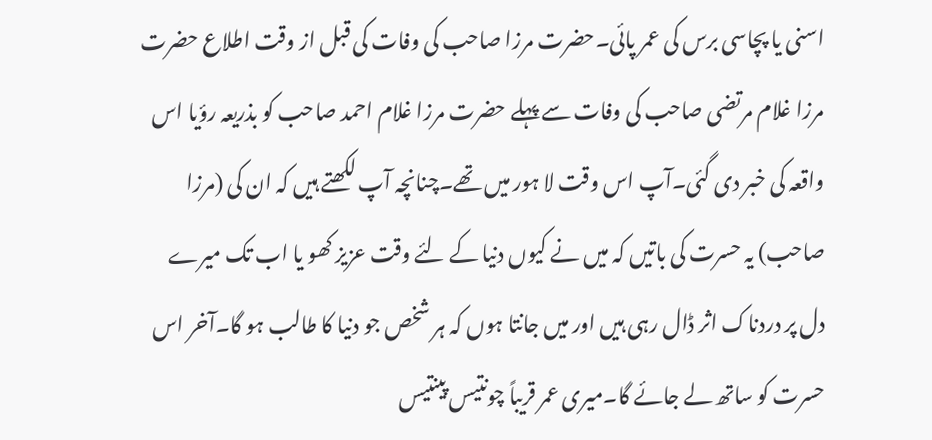اسنی یا پچاسی برس کی عمر پائی۔حضرت مرزا صاحب کی وفات کی قبل از وقت اطلاع حضرت مرزا غلام مرتضی صاحب کی وفات سے پہلے حضرت مرزا غلام احمد صاحب کو بذریعہ رؤیا اس واقعہ کی خبر دی گئی۔آپ اس وقت لا ہور میں تھے۔چنانچہ آپ لکھتے ہیں کہ ان کی (مرزا صاحب) یہ حسرت کی باتیں کہ میں نے کیوں دنیا کے لئے وقت عزیز کھو یا اب تک میرے دل پر دردناک اثر ڈال رہی ہیں اور میں جانتا ہوں کہ ہر شخص جو دنیا کا طالب ہو گا۔آخر اس حسرت کو ساتھ لے جائے گا۔میری عمر قریباً چونتیس پینتیس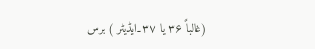(غالباً ۳۶ یا ۳۷۔ایڈیٹر ) برس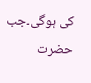کی ہوگی۔جب حضرت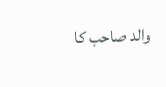والد صاحب کا